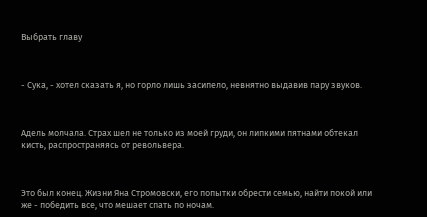Выбрать главу



- Сука, - хотел сказать я, но горло лишь засипело, невнятно выдавив пару звуков.



Адель молчала. Страх шел не только из моей груди, он липкими пятнами обтекал кисть, распространяясь от револьвера.



Это был конец. Жизни Яна Стромовски, его попытки обрести семью, найти покой или же - победить все, что мешает спать по ночам.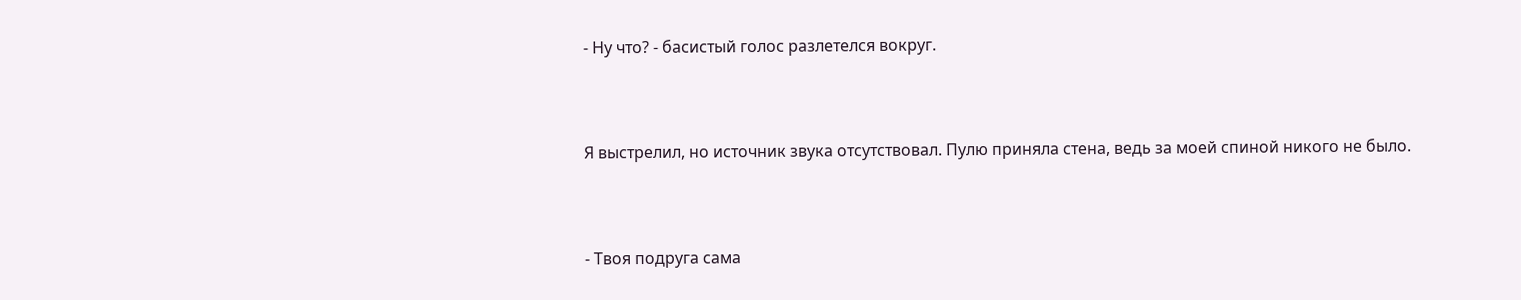- Ну что? - басистый голос разлетелся вокруг.



Я выстрелил, но источник звука отсутствовал. Пулю приняла стена, ведь за моей спиной никого не было.



- Твоя подруга сама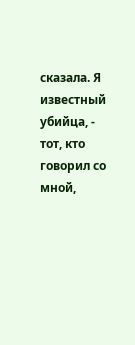сказала. Я известный убийца, - тот, кто говорил со мной,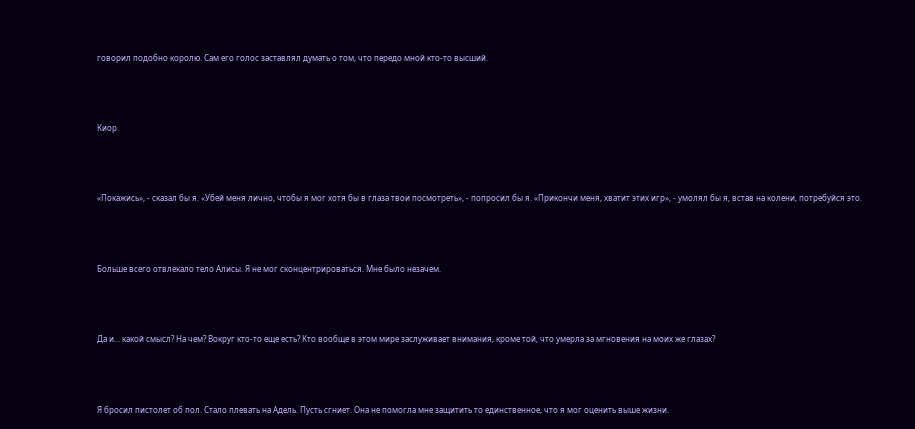говорил подобно королю. Сам его голос заставлял думать о том, что передо мной кто-то высший.



Киор.



«Покажись», - сказал бы я. «Убей меня лично, чтобы я мог хотя бы в глаза твои посмотреть», - попросил бы я. «Прикончи меня, хватит этих игр», - умолял бы я, встав на колени, потребуйся это.



Больше всего отвлекало тело Алисы. Я не мог сконцентрироваться. Мне было незачем.



Да и... какой смысл? На чем? Вокруг кто-то еще есть? Кто вообще в этом мире заслуживает внимания, кроме той, что умерла за мгновения на моих же глазах?



Я бросил пистолет об пол. Стало плевать на Адель. Пусть сгниет. Она не помогла мне защитить то единственное, что я мог оценить выше жизни.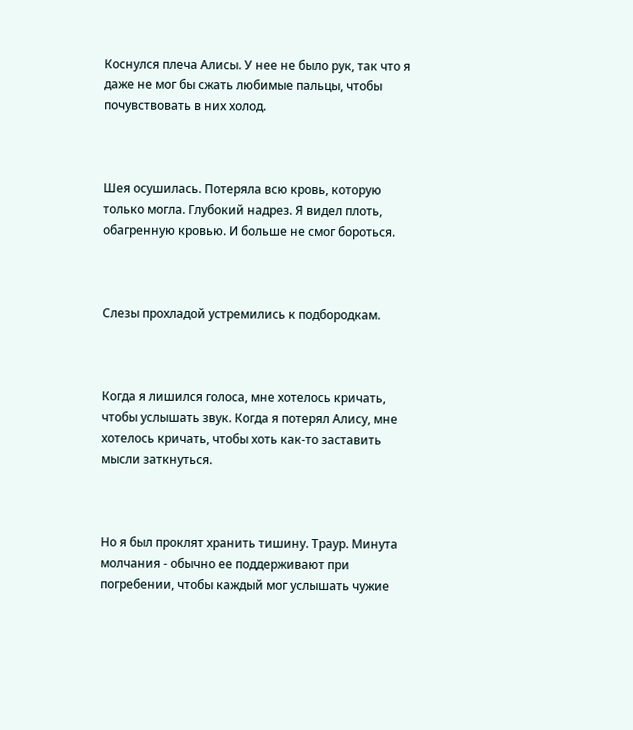Коснулся плеча Алисы. У нее не было рук, так что я даже не мог бы сжать любимые пальцы, чтобы почувствовать в них холод.



Шея осушилась. Потеряла всю кровь, которую только могла. Глубокий надрез. Я видел плоть, обагренную кровью. И больше не смог бороться.



Слезы прохладой устремились к подбородкам.



Когда я лишился голоса, мне хотелось кричать, чтобы услышать звук. Когда я потерял Алису, мне хотелось кричать, чтобы хоть как-то заставить мысли заткнуться.



Но я был проклят хранить тишину. Траур. Минута молчания - обычно ее поддерживают при погребении, чтобы каждый мог услышать чужие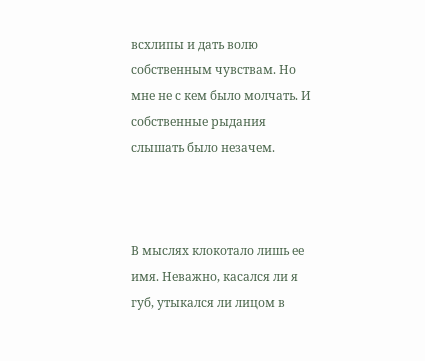всхлипы и дать волю собственным чувствам. Но мне не с кем было молчать. И собственные рыдания слышать было незачем.



В мыслях клокотало лишь ее имя. Неважно, касался ли я губ, утыкался ли лицом в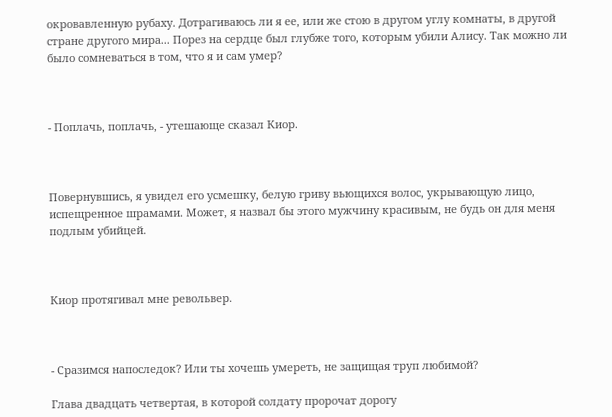окровавленную рубаху. Дотрагиваюсь ли я ее, или же стою в другом углу комнаты, в другой стране другого мира... Порез на сердце был глубже того, которым убили Алису. Так можно ли было сомневаться в том, что я и сам умер?



- Поплачь, поплачь, - утешающе сказал Киор.



Повернувшись, я увидел его усмешку, белую гриву вьющихся волос, укрывающую лицо, испещренное шрамами. Может, я назвал бы этого мужчину красивым, не будь он для меня подлым убийцей.



Киор протягивал мне револьвер.



- Сразимся напоследок? Или ты хочешь умереть, не защищая труп любимой?

Глава двадцать четвертая, в которой солдату пророчат дорогу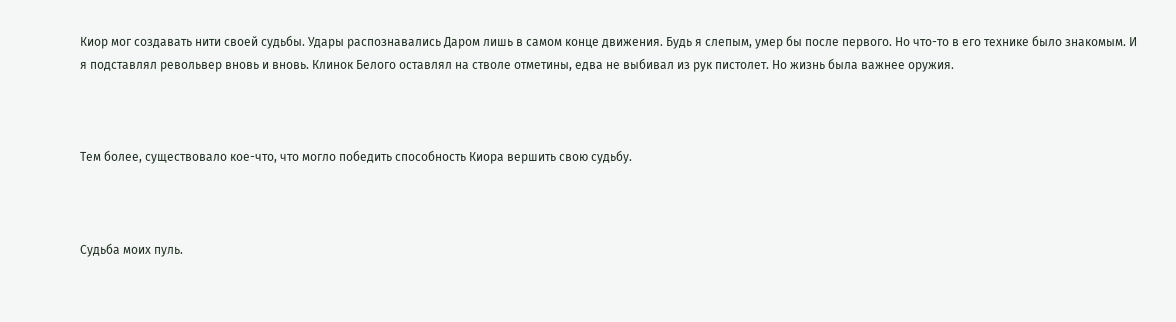Киор мог создавать нити своей судьбы. Удары распознавались Даром лишь в самом конце движения. Будь я слепым, умер бы после первого. Но что-то в его технике было знакомым. И я подставлял револьвер вновь и вновь. Клинок Белого оставлял на стволе отметины, едва не выбивал из рук пистолет. Но жизнь была важнее оружия.



Тем более, существовало кое-что, что могло победить способность Киора вершить свою судьбу.



Судьба моих пуль.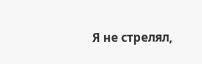Я не стрелял,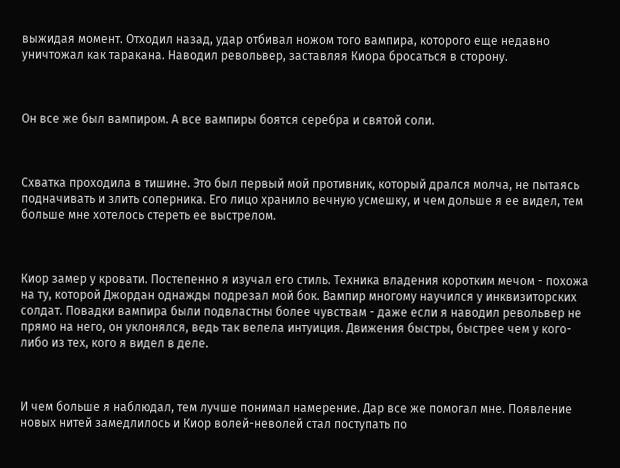выжидая момент. Отходил назад, удар отбивал ножом того вампира, которого еще недавно уничтожал как таракана. Наводил револьвер, заставляя Киора бросаться в сторону.



Он все же был вампиром. А все вампиры боятся серебра и святой соли.



Схватка проходила в тишине. Это был первый мой противник, который дрался молча, не пытаясь подначивать и злить соперника. Его лицо хранило вечную усмешку, и чем дольше я ее видел, тем больше мне хотелось стереть ее выстрелом.



Киор замер у кровати. Постепенно я изучал его стиль. Техника владения коротким мечом - похожа на ту, которой Джордан однажды подрезал мой бок. Вампир многому научился у инквизиторских солдат. Повадки вампира были подвластны более чувствам - даже если я наводил револьвер не прямо на него, он уклонялся, ведь так велела интуиция. Движения быстры, быстрее чем у кого-либо из тех, кого я видел в деле.



И чем больше я наблюдал, тем лучше понимал намерение. Дар все же помогал мне. Появление новых нитей замедлилось и Киор волей-неволей стал поступать по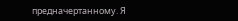предначертанному. Я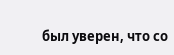был уверен, что со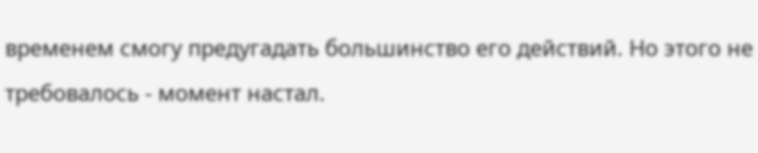временем смогу предугадать большинство его действий. Но этого не требовалось - момент настал.